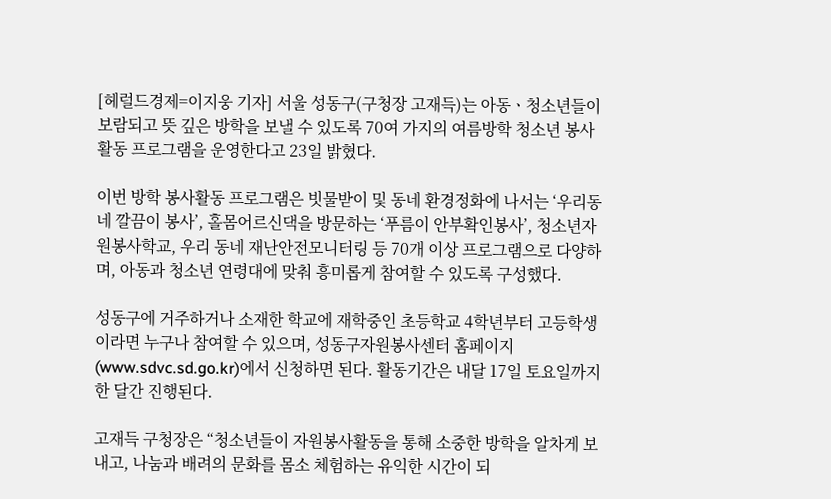[헤럴드경제=이지웅 기자] 서울 성동구(구청장 고재득)는 아동ㆍ청소년들이 보람되고 뜻 깊은 방학을 보낼 수 있도록 70여 가지의 여름방학 청소년 봉사활동 프로그램을 운영한다고 23일 밝혔다.

이번 방학 봉사활동 프로그램은 빗물받이 및 동네 환경정화에 나서는 ‘우리동네 깔끔이 봉사’, 홀몸어르신댁을 방문하는 ‘푸름이 안부확인봉사’, 청소년자원봉사학교, 우리 동네 재난안전모니터링 등 70개 이상 프로그램으로 다양하며, 아동과 청소년 연령대에 맞춰 흥미롭게 참여할 수 있도록 구성했다.

성동구에 거주하거나 소재한 학교에 재학중인 초등학교 4학년부터 고등학생이라면 누구나 참여할 수 있으며, 성동구자원봉사센터 홈페이지(www.sdvc.sd.go.kr)에서 신청하면 된다. 활동기간은 내달 17일 토요일까지 한 달간 진행된다.

고재득 구청장은 “청소년들이 자원봉사활동을 통해 소중한 방학을 알차게 보내고, 나눔과 배려의 문화를 몸소 체험하는 유익한 시간이 되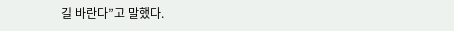길 바란다”고 말했다.